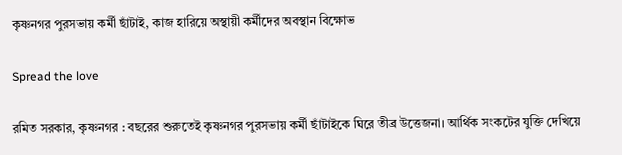কৃষ্ণনগর পুরসভায় কর্মী ছাঁটাই, কাজ হারিয়ে অস্থায়ী কর্মীদের অবস্থান বিক্ষোভ

Spread the love

রমিত সরকার, কৃষ্ণনগর : বছরের শুরুতেই কৃষ্ণনগর পুরসভায় কর্মী ছাঁটাইকে ঘিরে তীব্র উত্তেজনা। আর্থিক সংকটের যুক্তি দেখিয়ে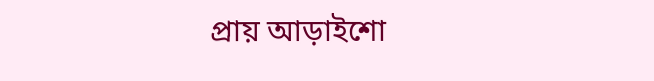প্রায় আড়াইশো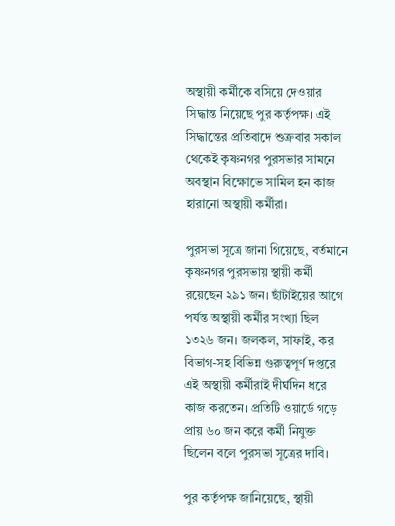অস্থায়ী কর্মীকে বসিয়ে দেওয়ার সিদ্ধান্ত নিয়েছে পুর কর্তৃপক্ষ। এই সিদ্ধান্তের প্রতিবাদে শুক্রবার সকাল থেকেই কৃষ্ণনগর পুরসভার সামনে অবস্থান বিক্ষোভে সামিল হন কাজ হারানো অস্থায়ী কর্মীরা।

পুরসভা সূত্রে জানা গিয়েছে, বর্তমানে কৃষ্ণনগর পুরসভায় স্থায়ী কর্মী রয়েছেন ২৯১ জন। ছাঁটাইয়ের আগে পর্যন্ত অস্থায়ী কর্মীর সংখ্যা ছিল ১৩২৬ জন। জলকল, সাফাই, কর বিভাগ-সহ বিভিন্ন গুরুত্বপূর্ণ দপ্তরে এই অস্থায়ী কর্মীরাই দীর্ঘদিন ধরে কাজ করতেন। প্রতিটি ওয়ার্ডে গড়ে প্রায় ৬০ জন করে কর্মী নিযুক্ত ছিলেন বলে পুরসভা সূত্রের দাবি।

পুর কর্তৃপক্ষ জানিয়েছে, স্থায়ী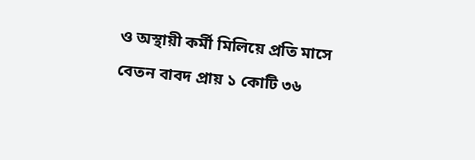ও অস্থায়ী কর্মী মিলিয়ে প্রতি মাসে বেতন বাবদ প্রায় ১ কোটি ৩৬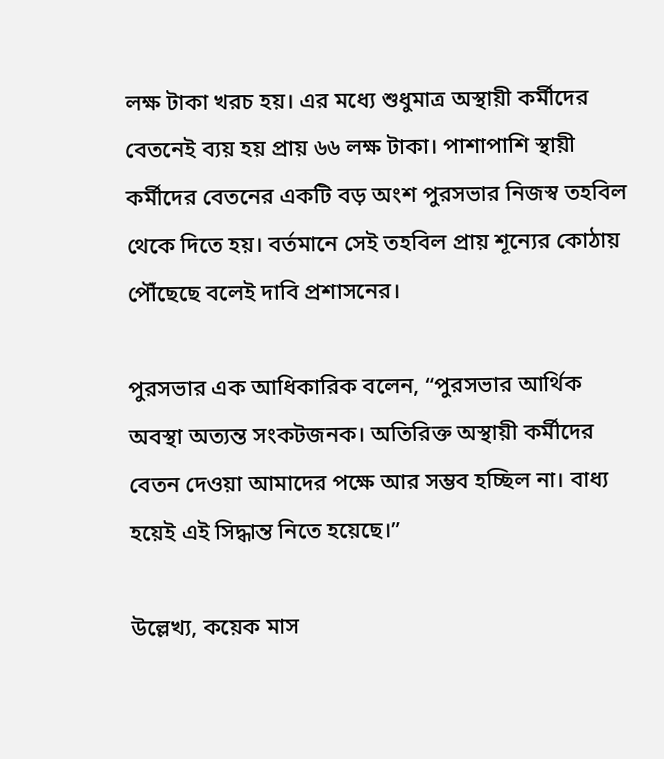লক্ষ টাকা খরচ হয়। এর মধ্যে শুধুমাত্র অস্থায়ী কর্মীদের বেতনেই ব্যয় হয় প্রায় ৬৬ লক্ষ টাকা। পাশাপাশি স্থায়ী কর্মীদের বেতনের একটি বড় অংশ পুরসভার নিজস্ব তহবিল থেকে দিতে হয়। বর্তমানে সেই তহবিল প্রায় শূন্যের কোঠায় পৌঁছেছে বলেই দাবি প্রশাসনের।

পুরসভার এক আধিকারিক বলেন, “পুরসভার আর্থিক অবস্থা অত্যন্ত সংকটজনক। অতিরিক্ত অস্থায়ী কর্মীদের বেতন দেওয়া আমাদের পক্ষে আর সম্ভব হচ্ছিল না। বাধ্য হয়েই এই সিদ্ধান্ত নিতে হয়েছে।”

উল্লেখ্য, কয়েক মাস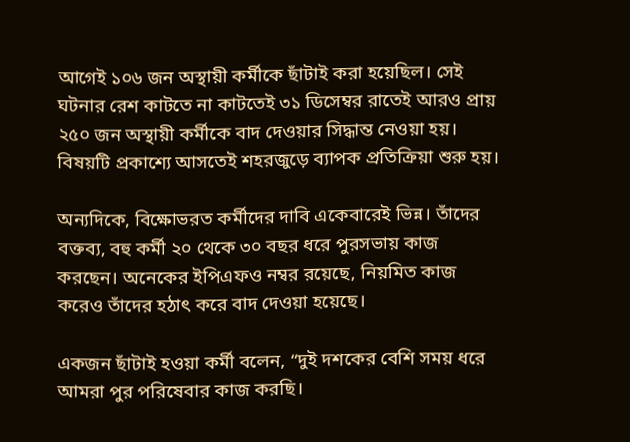আগেই ১০৬ জন অস্থায়ী কর্মীকে ছাঁটাই করা হয়েছিল। সেই ঘটনার রেশ কাটতে না কাটতেই ৩১ ডিসেম্বর রাতেই আরও প্রায় ২৫০ জন অস্থায়ী কর্মীকে বাদ দেওয়ার সিদ্ধান্ত নেওয়া হয়। বিষয়টি প্রকাশ্যে আসতেই শহরজুড়ে ব্যাপক প্রতিক্রিয়া শুরু হয়।

অন্যদিকে, বিক্ষোভরত কর্মীদের দাবি একেবারেই ভিন্ন। তাঁদের বক্তব্য, বহু কর্মী ২০ থেকে ৩০ বছর ধরে পুরসভায় কাজ করছেন। অনেকের ইপিএফও নম্বর রয়েছে, নিয়মিত কাজ করেও তাঁদের হঠাৎ করে বাদ দেওয়া হয়েছে।

একজন ছাঁটাই হওয়া কর্মী বলেন, “দুই দশকের বেশি সময় ধরে আমরা পুর পরিষেবার কাজ করছি।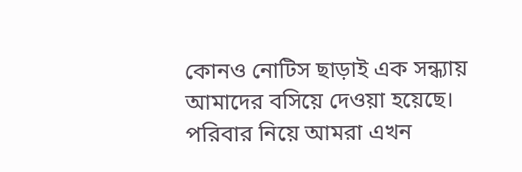কোনও নোটিস ছাড়াই এক সন্ধ্যায় আমাদের বসিয়ে দেওয়া হয়েছে। পরিবার নিয়ে আমরা এখন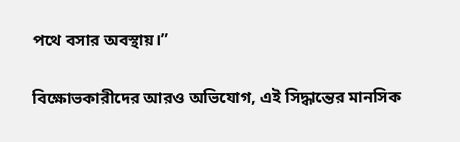পথে বসার অবস্থায়।”

বিক্ষোভকারীদের আরও অভিযোগ, এই সিদ্ধান্তের মানসিক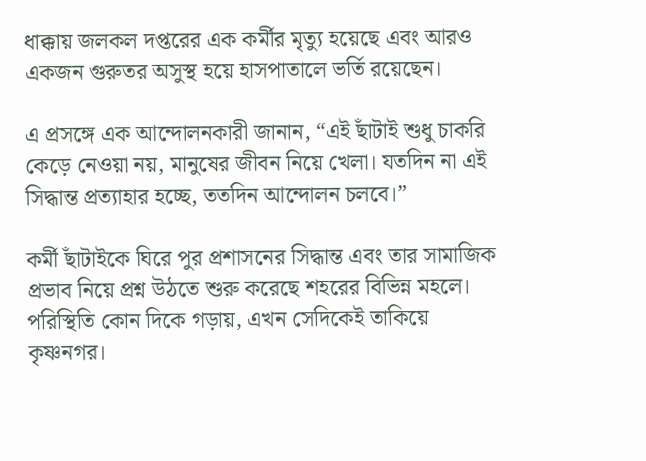ধাক্কায় জলকল দপ্তরের এক কর্মীর মৃত্যু হয়েছে এবং আরও একজন গুরুতর অসুস্থ হয়ে হাসপাতালে ভর্তি রয়েছেন।

এ প্রসঙ্গে এক আন্দোলনকারী জানান, “এই ছাঁটাই শুধু চাকরি কেড়ে নেওয়া নয়, মানুষের জীবন নিয়ে খেলা। যতদিন না এই সিদ্ধান্ত প্রত্যাহার হচ্ছে, ততদিন আন্দোলন চলবে।”

কর্মী ছাঁটাইকে ঘিরে পুর প্রশাসনের সিদ্ধান্ত এবং তার সামাজিক প্রভাব নিয়ে প্রশ্ন উঠতে শুরু করেছে শহরের বিভিন্ন মহলে। পরিস্থিতি কোন দিকে গড়ায়, এখন সেদিকেই তাকিয়ে কৃষ্ণনগর।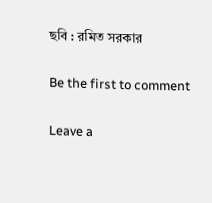ছবি : রমিত সরকার

Be the first to comment

Leave a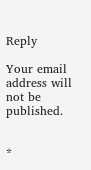Reply

Your email address will not be published.


*